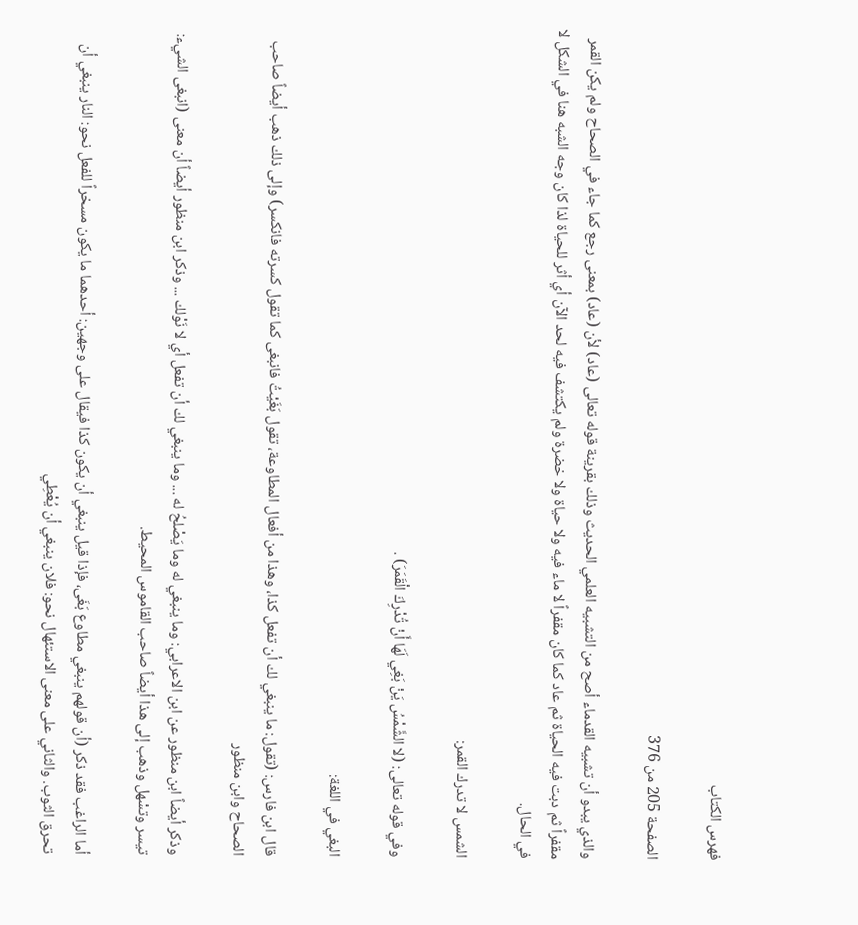فهرس الكتاب

الصفحة 205 من 376

والذي يبدو أن تشبيه القدماء أصح من التشبيه العلمي الحديث وذلك بقرينة قوله تعالى (عاد) لأن (عاد) بمعنى رجع كما جاء في الصحاح ولم يكن القمر مقفراً ثم دبت فيه الحياة ثم عاد كما كان مقفراً لا ماء فيه ولا حياة ولا خضرة ولم يكتشف فيه لحد الآن أي أثر للحياة لذا كان وجه الشبه هنا في الشكل لا في الحال.

الشمس لا تدرك القمر:

وفي قوله تعالى: (لا الشَّمْسُ يَنْ بَغِي لَهَا أَنْ تُدْرِكَ الْقَمَرَ) .

البغي في اللغة:

قال ابن فارس: (تقول: ما ينبغي لك أن تفعل كذا، وهذا من أفعال المطاوعة، تقول بَغَيْتُ فانبغى كما تقول كسرته فانكسر) وإلى ذلك ذهب أيضاً صاحب الصحاح وابن منظور

وذكر أيضاً ابن منظور عن ابن الاعرابي: وما ينبغي له وما يَصْلحُ له ... وما ينبغي لك أن تفعل أي لا نَوْلك ... وذكر ابن منظور أيضاً أن معنى (انبغى الشيء: تيسر وتسْهل وذهب إلى هذا أيضاً صاحب القاموس المحيط.

أما الراغب فقد ذكر (أن قولهم ينبغي مطاوع بَغَى، فإذا قيل ينبغي أن يكون كذا فيقال على وجهين: أحدهما ما يكون مسخراً للفعل نحو: النار ينبغي أن تحرق الثوب. والثاني على معنى الاستئهال نحو: فلان ينبغي أن يُعْطِي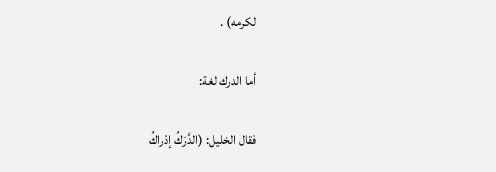لكرمه) .

أما الدرك لغة:

فقال الخليل: (الدَّرَكُ إدْراكُ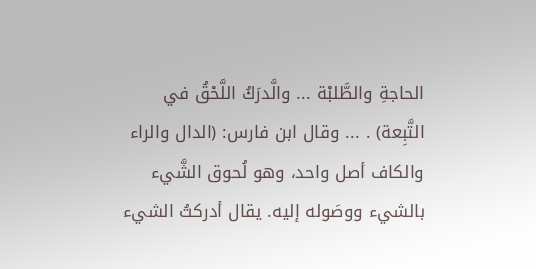الحاجةِ والطَّلبْة ... والَّدرَكُ اللَّحْقُ في التَّبِعة) . ... وقال ابن فارس: (الدال والراء والكاف أصل واحد، وهو لُحوق الشَّيء بالشيء ووصَوله إليه. يقال أدركتُ الشيء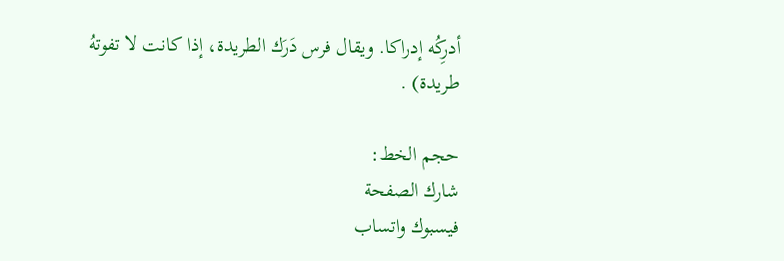أدرِكُه إدراكا. ويقال فرس دَرَك الطريدة، إذا كانت لا تفوتهُ طريدة) .

حجم الخط:
شارك الصفحة
فيسبوك واتساب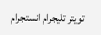تويتر تليجرام انستجرام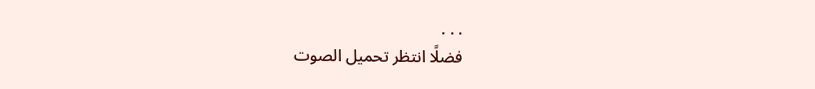. . .
فضلًا انتظر تحميل الصوت